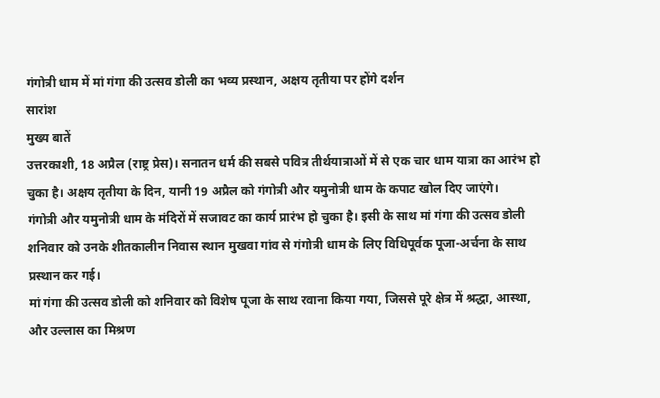गंगोत्री धाम में मां गंगा की उत्सव डोली का भव्य प्रस्थान, अक्षय तृतीया पर होंगे दर्शन
सारांश
मुख्य बातें
उत्तरकाशी, 18 अप्रैल (राष्ट्र प्रेस)। सनातन धर्म की सबसे पवित्र तीर्थयात्राओं में से एक चार धाम यात्रा का आरंभ हो चुका है। अक्षय तृतीया के दिन, यानी 19 अप्रैल को गंगोत्री और यमुनोत्री धाम के कपाट खोल दिए जाएंगे।
गंगोत्री और यमुनोत्री धाम के मंदिरों में सजावट का कार्य प्रारंभ हो चुका है। इसी के साथ मां गंगा की उत्सव डोली शनिवार को उनके शीतकालीन निवास स्थान मुखवा गांव से गंगोत्री धाम के लिए विधिपूर्वक पूजा-अर्चना के साथ प्रस्थान कर गई।
मां गंगा की उत्सव डोली को शनिवार को विशेष पूजा के साथ रवाना किया गया, जिससे पूरे क्षेत्र में श्रद्धा, आस्था, और उल्लास का मिश्रण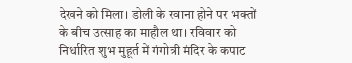देखने को मिला। डोली के रवाना होने पर भक्तों के बीच उत्साह का माहौल था। रविवार को निर्धारित शुभ मुहूर्त में गंगोत्री मंदिर के कपाट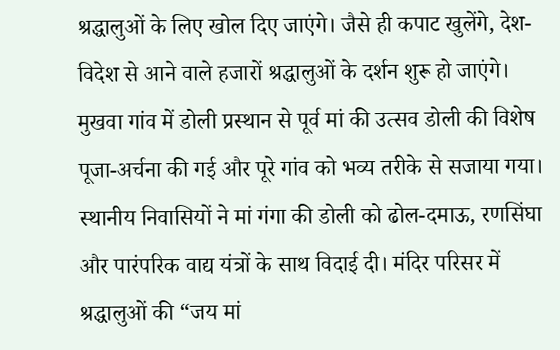श्रद्धालुओं के लिए खोल दिए जाएंगे। जैसे ही कपाट खुलेंगे, देश-विदेश से आने वाले हजारों श्रद्धालुओं के दर्शन शुरू हो जाएंगे।
मुखवा गांव में डोली प्रस्थान से पूर्व मां की उत्सव डोली की विशेष पूजा-अर्चना की गई और पूरे गांव को भव्य तरीके से सजाया गया। स्थानीय निवासियों ने मां गंगा की डोली को ढोल-दमाऊ, रणसिंघा और पारंपरिक वाद्य यंत्रों के साथ विदाई दी। मंदिर परिसर में श्रद्धालुओं की “जय मां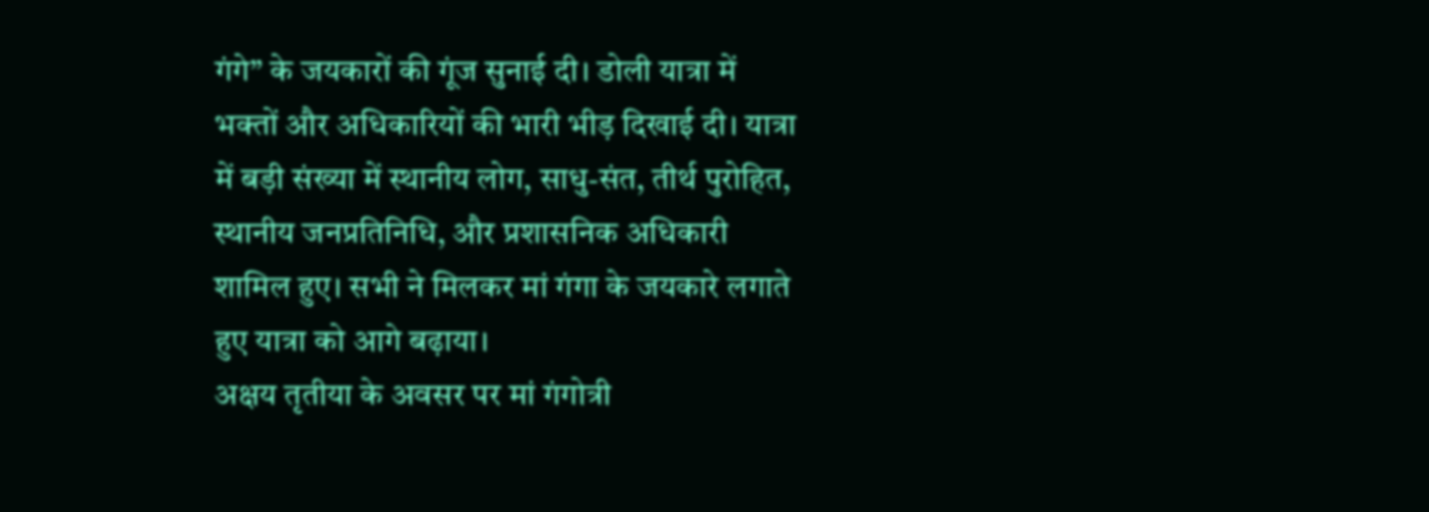गंगे” के जयकारों की गूंज सुनाई दी। डोली यात्रा में भक्तों और अधिकारियों की भारी भीड़ दिखाई दी। यात्रा में बड़ी संख्या में स्थानीय लोग, साधु-संत, तीर्थ पुरोहित, स्थानीय जनप्रतिनिधि, और प्रशासनिक अधिकारी शामिल हुए। सभी ने मिलकर मां गंगा के जयकारे लगाते हुए यात्रा को आगे बढ़ाया।
अक्षय तृतीया के अवसर पर मां गंगोत्री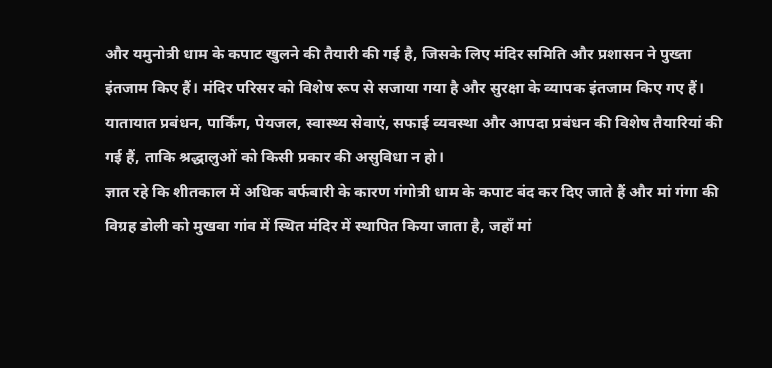और यमुनोत्री धाम के कपाट खुलने की तैयारी की गई है, जिसके लिए मंदिर समिति और प्रशासन ने पुख्ता इंतजाम किए हैं। मंदिर परिसर को विशेष रूप से सजाया गया है और सुरक्षा के व्यापक इंतजाम किए गए हैं। यातायात प्रबंधन, पार्किंग, पेयजल, स्वास्थ्य सेवाएं, सफाई व्यवस्था और आपदा प्रबंधन की विशेष तैयारियां की गई हैं, ताकि श्रद्धालुओं को किसी प्रकार की असुविधा न हो।
ज्ञात रहे कि शीतकाल में अधिक बर्फबारी के कारण गंगोत्री धाम के कपाट बंद कर दिए जाते हैं और मां गंगा की विग्रह डोली को मुखवा गांव में स्थित मंदिर में स्थापित किया जाता है, जहाँ मां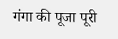गंगा की पूजा पूरी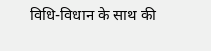विधि-विधान के साथ की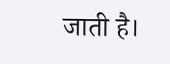जाती है।